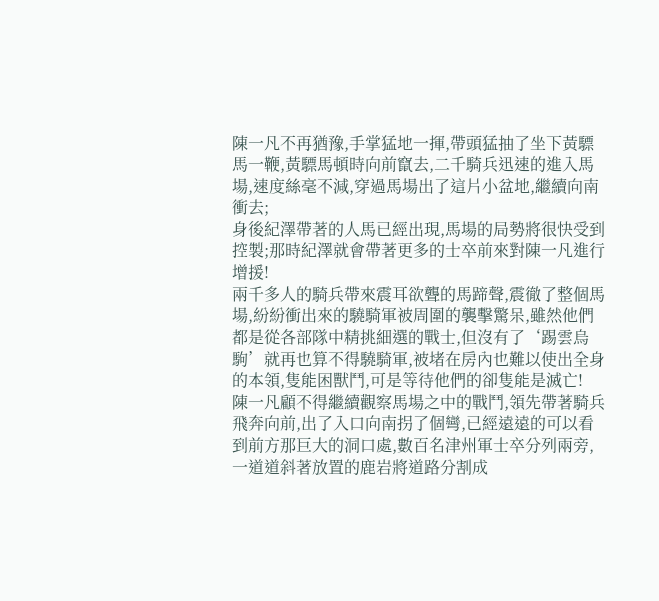陳一凡不再猶豫,手掌猛地一揮,帶頭猛抽了坐下黃驃馬一鞭,黃驃馬頓時向前竄去,二千騎兵迅速的進入馬場,速度絲毫不減,穿過馬場出了這片小盆地,繼續向南衝去;
身後紀澤帶著的人馬已經出現,馬場的局勢將很快受到控製;那時紀澤就會帶著更多的士卒前來對陳一凡進行增援!
兩千多人的騎兵帶來震耳欲聾的馬蹄聲,震徹了整個馬場,紛紛衝出來的驍騎軍被周圍的襲擊驚呆,雖然他們都是從各部隊中精挑細選的戰士,但沒有了‘踢雲烏駒’就再也算不得驍騎軍,被堵在房內也難以使出全身的本領,隻能困獸鬥,可是等待他們的卻隻能是滅亡!
陳一凡顧不得繼續觀察馬場之中的戰鬥,領先帶著騎兵飛奔向前,出了入口向南拐了個彎,已經遠遠的可以看到前方那巨大的洞口處,數百名津州軍士卒分列兩旁,一道道斜著放置的鹿岩將道路分割成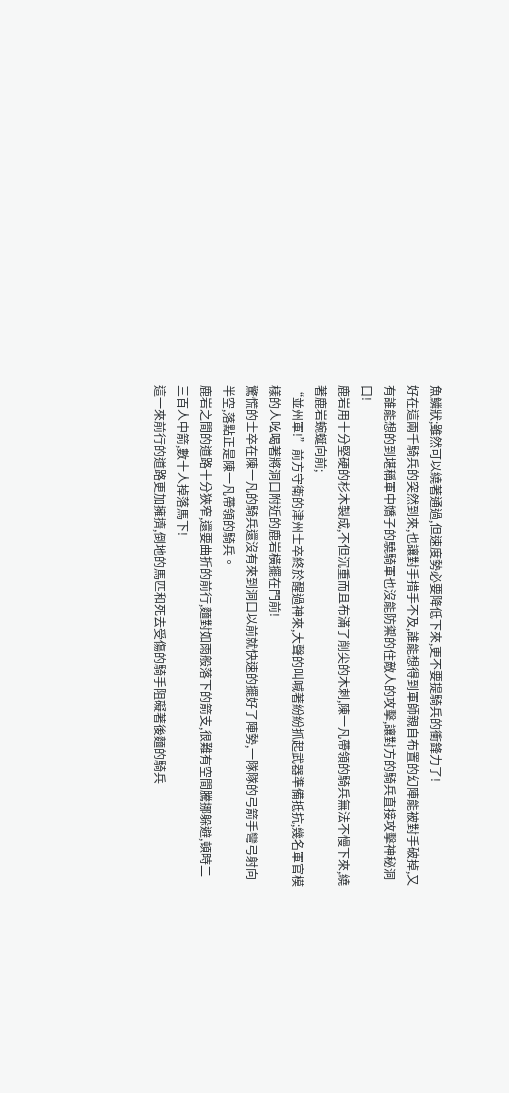魚鱗狀;雖然可以繞著通過,但速度勢必要降低下來,更不要提騎兵的衝鋒力了!
好在這兩千騎兵的突然到來,也讓對手措手不及,誰能想得到軍師親自布置的幻陣能被對手破掉,又有誰能想的到堪稱軍中嬌子的驍騎軍也沒能防禦的住敵人的攻擊,讓對方的騎兵直接攻擊神秘洞口!
鹿岩用十分堅硬的杉木製成,不但沉重而且布滿了削尖的木刺,陳一凡帶領的騎兵無法不慢下來,繞著鹿岩蜿蜒向前;
“並州軍!”前方守衛的津州士卒終於醒過神來,大聲的叫喊著紛紛抓起武器準備抵抗;幾名軍官模樣的人吆喝著將洞口附近的鹿岩橫擺在門前!
驚慌的士卒在陳一凡的騎兵還沒有來到洞口以前就快速的擺好了陣勢,一隊隊的弓箭手彎弓射向半空,落點正是陳一凡帶領的騎兵。
鹿岩之間的道路十分狹窄,還要曲折的前行,麵對如雨般落下的箭支,很難有空間騰挪躲避,頓時二三百人中箭,數十人掉落馬下!
這一來前行的道路更加擁擠,倒地的馬匹和死去受傷的騎手阻礙著後麵的騎兵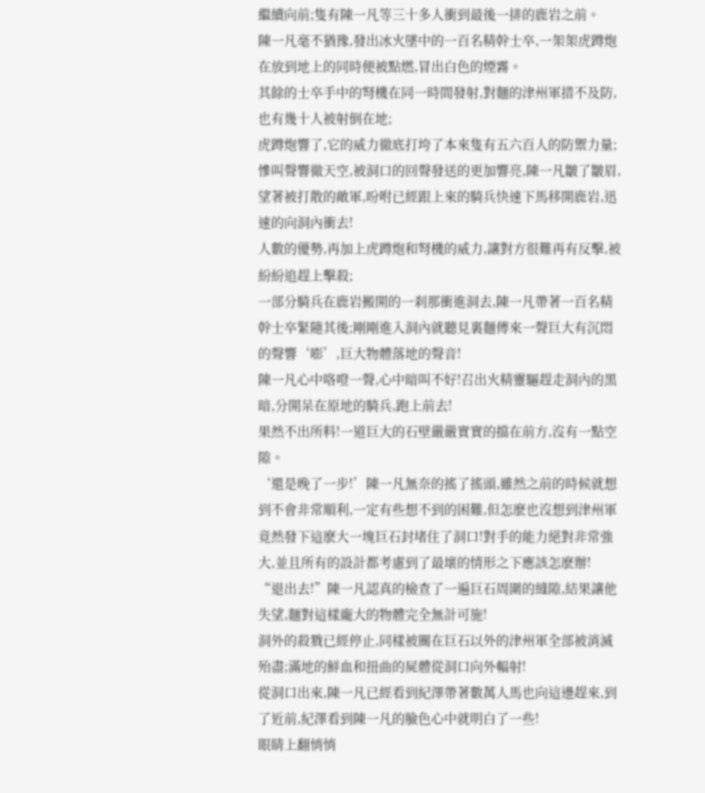繼續向前;隻有陳一凡等三十多人衝到最後一排的鹿岩之前。
陳一凡毫不猶豫,發出冰火墜中的一百名精幹士卒,一架架虎蹲炮在放到地上的同時便被點燃,冒出白色的煙霧。
其餘的士卒手中的弩機在同一時間發射,對麵的津州軍措不及防,也有幾十人被射倒在地;
虎蹲炮響了,它的威力徹底打垮了本來隻有五六百人的防禦力量;慘叫聲響徹天空,被洞口的回聲發送的更加響亮,陳一凡皺了皺眉,望著被打散的敵軍,吩咐已經跟上來的騎兵快速下馬移開鹿岩,迅速的向洞內衝去!
人數的優勢,再加上虎蹲炮和弩機的威力,讓對方很難再有反擊,被紛紛追趕上擊殺;
一部分騎兵在鹿岩搬開的一刹那衝進洞去,陳一凡帶著一百名精幹士卒緊隨其後;剛剛進入洞內就聽見裏麵傳來一聲巨大有沉悶的聲響‘嘭’,巨大物體落地的聲音!
陳一凡心中咯噔一聲,心中暗叫不好!召出火精靈驅趕走洞內的黑暗,分開呆在原地的騎兵,跑上前去!
果然不出所料!一道巨大的石壁嚴嚴實實的擋在前方,沒有一點空隙。
‘還是晚了一步!’陳一凡無奈的搖了搖頭,雖然之前的時候就想到不會非常順利,一定有些想不到的困難,但怎麽也沒想到津州軍竟然發下這麽大一塊巨石封堵住了洞口!對手的能力絕對非常強大,並且所有的設計都考慮到了最壞的情形之下應該怎麽辦!
“退出去!”陳一凡認真的檢查了一遍巨石周圍的縫隙,結果讓他失望,麵對這樣龐大的物體完全無計可施!
洞外的殺戮已經停止,同樣被關在巨石以外的津州軍全部被消滅殆盡;滿地的鮮血和扭曲的屍體從洞口向外輻射!
從洞口出來,陳一凡已經看到紀澤帶著數萬人馬也向這邊趕來,到了近前,紀澤看到陳一凡的臉色心中就明白了一些!
眼睛上翻悄悄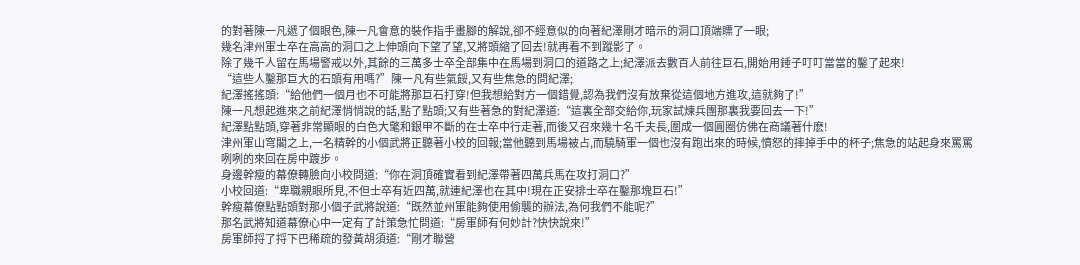的對著陳一凡遞了個眼色,陳一凡會意的裝作指手畫腳的解說,卻不經意似的向著紀澤剛才暗示的洞口頂端瞟了一眼;
幾名津州軍士卒在高高的洞口之上伸頭向下望了望,又將頭縮了回去!就再看不到蹤影了。
除了幾千人留在馬場警戒以外,其餘的三萬多士卒全部集中在馬場到洞口的道路之上;紀澤派去數百人前往巨石,開始用錘子叮叮當當的鑿了起來!
“這些人鑿那巨大的石頭有用嗎?”陳一凡有些氣餒,又有些焦急的問紀澤;
紀澤搖搖頭:“給他們一個月也不可能將那巨石打穿!但我想給對方一個錯覺,認為我們沒有放棄從這個地方進攻,這就夠了!”
陳一凡想起進來之前紀澤悄悄說的話,點了點頭;又有些著急的對紀澤道:“這裏全部交給你,玩家試煉兵團那裏我要回去一下!”
紀澤點點頭,穿著非常顯眼的白色大氅和銀甲不斷的在士卒中行走著,而後又召來幾十名千夫長,圍成一個圓圈仿佛在商議著什麽!
津州軍山穹閣之上,一名精幹的小個武將正聽著小校的回報;當他聽到馬場被占,而驍騎軍一個也沒有跑出來的時候,憤怒的摔掉手中的杯子;焦急的站起身來罵罵咧咧的來回在房中踱步。
身邊幹瘦的幕僚轉臉向小校問道:“你在洞頂確實看到紀澤帶著四萬兵馬在攻打洞口?”
小校回道:“卑職親眼所見,不但士卒有近四萬,就連紀澤也在其中!現在正安排士卒在鑿那塊巨石!”
幹瘦幕僚點點頭對那小個子武將說道:“既然並州軍能夠使用偷襲的辦法,為何我們不能呢?”
那名武將知道幕僚心中一定有了計策急忙問道:“房軍師有何妙計?快快說來!”
房軍師捋了捋下巴稀疏的發黃胡須道:“剛才聯營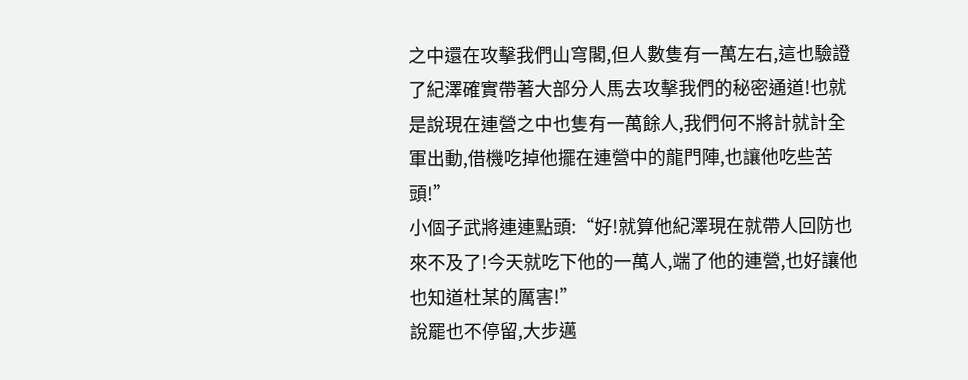之中還在攻擊我們山穹閣,但人數隻有一萬左右,這也驗證了紀澤確實帶著大部分人馬去攻擊我們的秘密通道!也就是說現在連營之中也隻有一萬餘人,我們何不將計就計全軍出動,借機吃掉他擺在連營中的龍門陣,也讓他吃些苦頭!”
小個子武將連連點頭:“好!就算他紀澤現在就帶人回防也來不及了!今天就吃下他的一萬人,端了他的連營,也好讓他也知道杜某的厲害!”
說罷也不停留,大步邁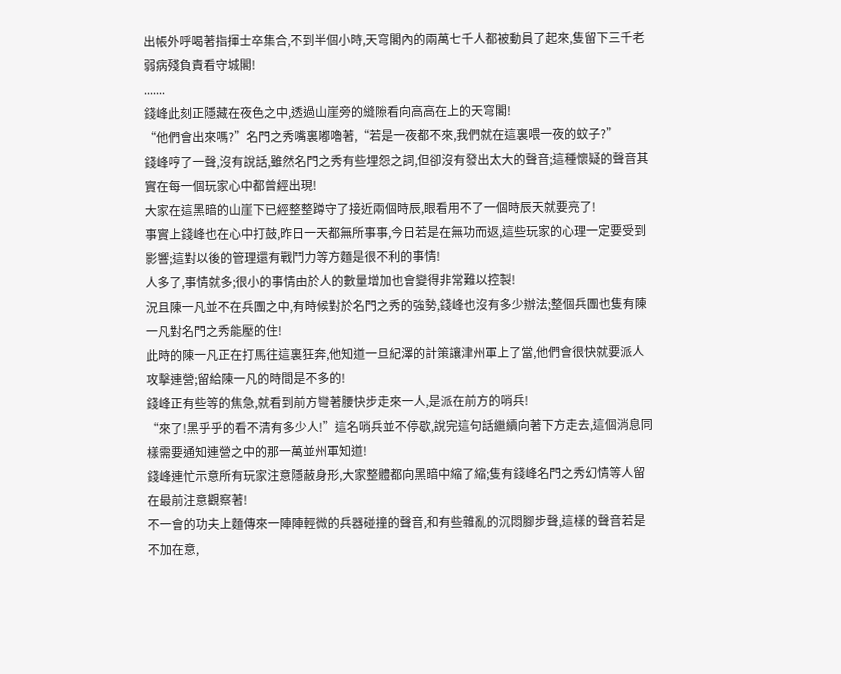出帳外呼喝著指揮士卒集合,不到半個小時,天穹閣內的兩萬七千人都被動員了起來,隻留下三千老弱病殘負責看守城閣!
.......
錢峰此刻正隱藏在夜色之中,透過山崖旁的縫隙看向高高在上的天穹閣!
“他們會出來嗎?”名門之秀嘴裏嘟嚕著,“若是一夜都不來,我們就在這裏喂一夜的蚊子?”
錢峰哼了一聲,沒有說話,雖然名門之秀有些埋怨之詞,但卻沒有發出太大的聲音;這種懷疑的聲音其實在每一個玩家心中都曾經出現!
大家在這黑暗的山崖下已經整整蹲守了接近兩個時辰,眼看用不了一個時辰天就要亮了!
事實上錢峰也在心中打鼓,昨日一天都無所事事,今日若是在無功而返,這些玩家的心理一定要受到影響;這對以後的管理還有戰鬥力等方麵是很不利的事情!
人多了,事情就多;很小的事情由於人的數量增加也會變得非常難以控製!
況且陳一凡並不在兵團之中,有時候對於名門之秀的強勢,錢峰也沒有多少辦法;整個兵團也隻有陳一凡對名門之秀能壓的住!
此時的陳一凡正在打馬往這裏狂奔,他知道一旦紀澤的計策讓津州軍上了當,他們會很快就要派人攻擊連營;留給陳一凡的時間是不多的!
錢峰正有些等的焦急,就看到前方彎著腰快步走來一人,是派在前方的哨兵!
“來了!黑乎乎的看不清有多少人!”這名哨兵並不停歇,說完這句話繼續向著下方走去,這個消息同樣需要通知連營之中的那一萬並州軍知道!
錢峰連忙示意所有玩家注意隱蔽身形,大家整體都向黑暗中縮了縮;隻有錢峰名門之秀幻情等人留在最前注意觀察著!
不一會的功夫上麵傳來一陣陣輕微的兵器碰撞的聲音,和有些雜亂的沉悶腳步聲,這樣的聲音若是不加在意,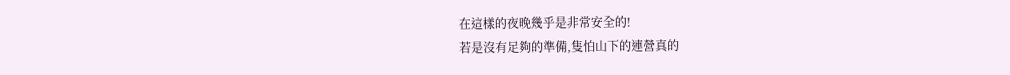在這樣的夜晚幾乎是非常安全的!
若是沒有足夠的準備,隻怕山下的連營真的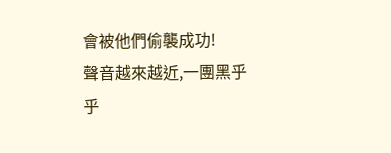會被他們偷襲成功!
聲音越來越近,一團黑乎乎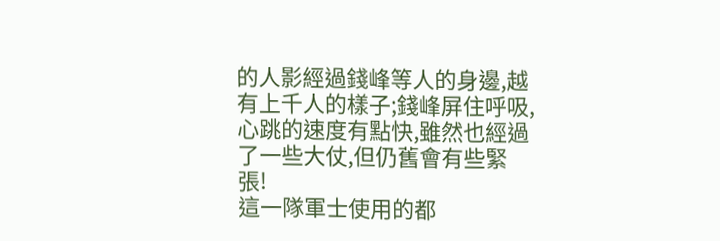的人影經過錢峰等人的身邊,越有上千人的樣子;錢峰屏住呼吸,心跳的速度有點快,雖然也經過了一些大仗,但仍舊會有些緊張!
這一隊軍士使用的都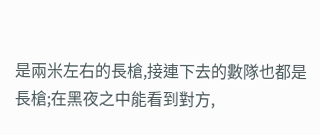是兩米左右的長槍,接連下去的數隊也都是長槍;在黑夜之中能看到對方,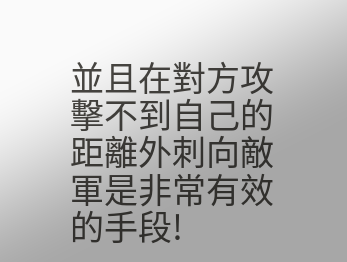並且在對方攻擊不到自己的距離外刺向敵軍是非常有效的手段!